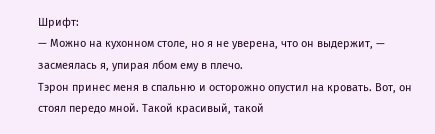Шрифт:
— Можно на кухонном столе, но я не уверена, что он выдержит, — засмеялась я, упирая лбом ему в плечо.
Тэрон принес меня в спальню и осторожно опустил на кровать. Вот, он стоял передо мной. Такой красивый, такой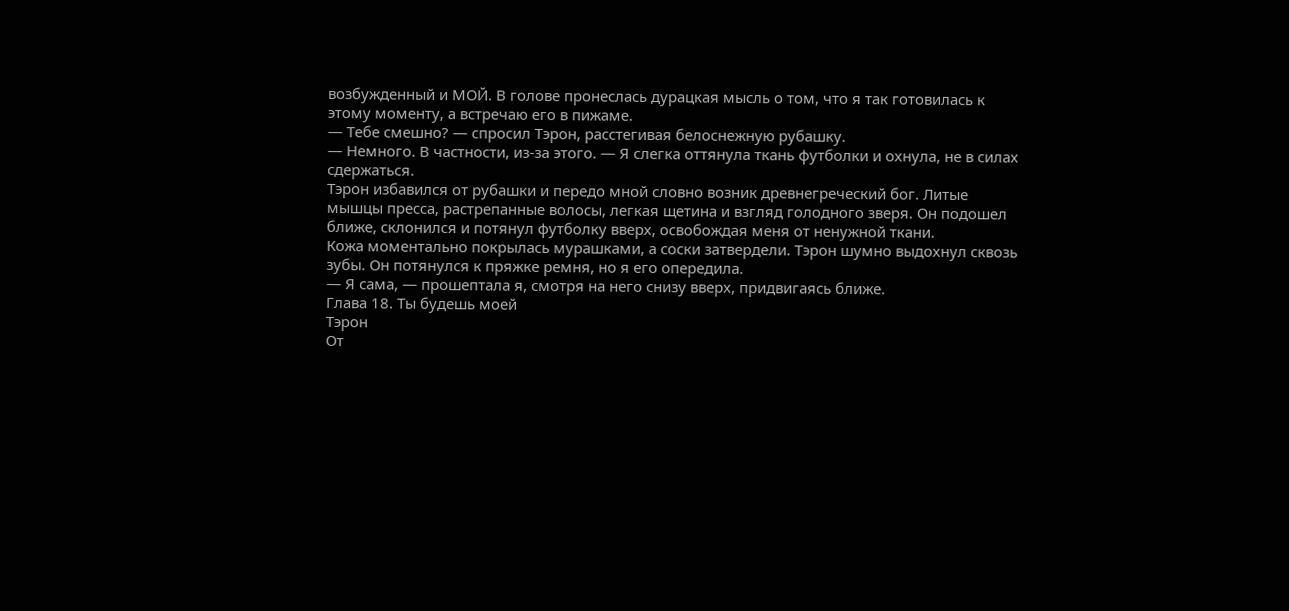возбужденный и МОЙ. В голове пронеслась дурацкая мысль о том, что я так готовилась к этому моменту, а встречаю его в пижаме.
— Тебе смешно? — спросил Тэрон, расстегивая белоснежную рубашку.
— Немного. В частности, из-за этого. — Я слегка оттянула ткань футболки и охнула, не в силах сдержаться.
Тэрон избавился от рубашки и передо мной словно возник древнегреческий бог. Литые мышцы пресса, растрепанные волосы, легкая щетина и взгляд голодного зверя. Он подошел ближе, склонился и потянул футболку вверх, освобождая меня от ненужной ткани.
Кожа моментально покрылась мурашками, а соски затвердели. Тэрон шумно выдохнул сквозь зубы. Он потянулся к пряжке ремня, но я его опередила.
— Я сама, — прошептала я, смотря на него снизу вверх, придвигаясь ближе.
Глава 18. Ты будешь моей
Тэрон
От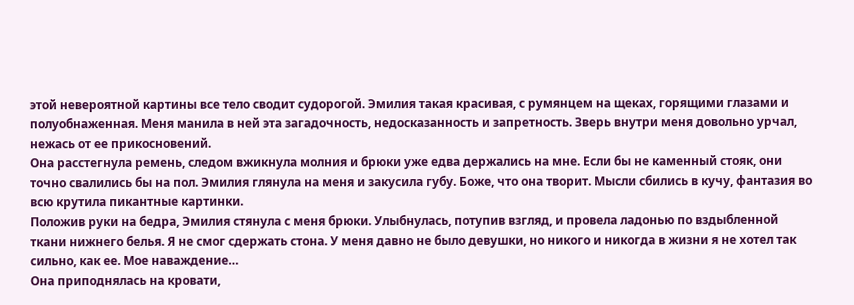этой невероятной картины все тело сводит судорогой. Эмилия такая красивая, с румянцем на щеках, горящими глазами и полуобнаженная. Меня манила в ней эта загадочность, недосказанность и запретность. Зверь внутри меня довольно урчал, нежась от ее прикосновений.
Она расстегнула ремень, следом вжикнула молния и брюки уже едва держались на мне. Если бы не каменный стояк, они точно свалились бы на пол. Эмилия глянула на меня и закусила губу. Боже, что она творит. Мысли сбились в кучу, фантазия во всю крутила пикантные картинки.
Положив руки на бедра, Эмилия стянула с меня брюки. Улыбнулась, потупив взгляд, и провела ладонью по вздыбленной ткани нижнего белья. Я не смог сдержать стона. У меня давно не было девушки, но никого и никогда в жизни я не хотел так сильно, как ее. Мое наваждение…
Она приподнялась на кровати,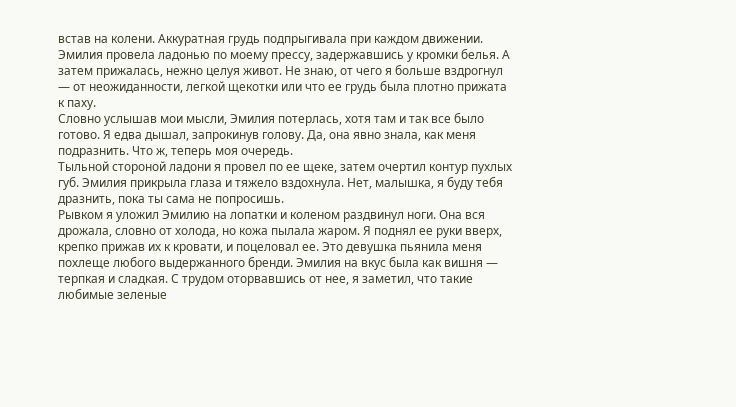встав на колени. Аккуратная грудь подпрыгивала при каждом движении. Эмилия провела ладонью по моему прессу, задержавшись у кромки белья. А затем прижалась, нежно целуя живот. Не знаю, от чего я больше вздрогнул — от неожиданности, легкой щекотки или что ее грудь была плотно прижата к паху.
Словно услышав мои мысли, Эмилия потерлась, хотя там и так все было готово. Я едва дышал, запрокинув голову. Да, она явно знала, как меня подразнить. Что ж, теперь моя очередь.
Тыльной стороной ладони я провел по ее щеке, затем очертил контур пухлых губ. Эмилия прикрыла глаза и тяжело вздохнула. Нет, малышка, я буду тебя дразнить, пока ты сама не попросишь.
Рывком я уложил Эмилию на лопатки и коленом раздвинул ноги. Она вся дрожала, словно от холода, но кожа пылала жаром. Я поднял ее руки вверх, крепко прижав их к кровати, и поцеловал ее. Это девушка пьянила меня похлеще любого выдержанного бренди. Эмилия на вкус была как вишня — терпкая и сладкая. С трудом оторвавшись от нее, я заметил, что такие любимые зеленые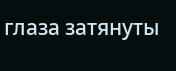глаза затянуты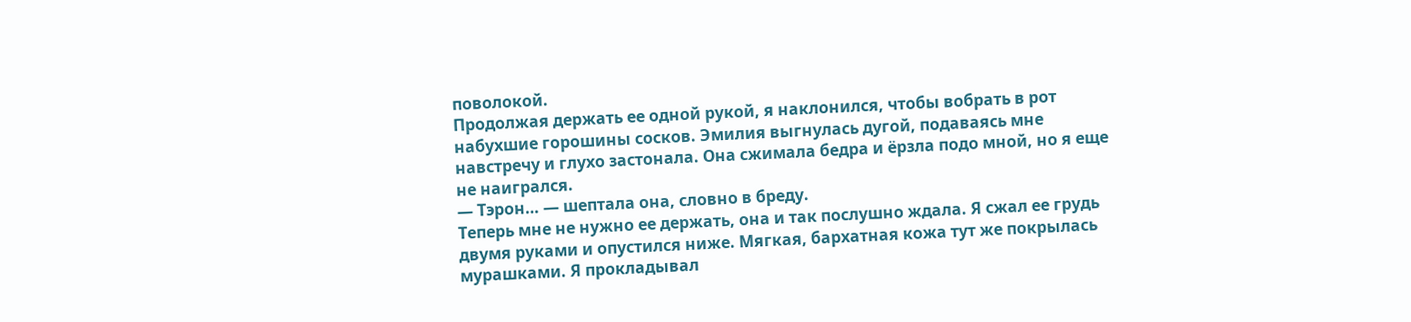поволокой.
Продолжая держать ее одной рукой, я наклонился, чтобы вобрать в рот набухшие горошины сосков. Эмилия выгнулась дугой, подаваясь мне навстречу и глухо застонала. Она сжимала бедра и ёрзла подо мной, но я еще не наигрался.
— Тэрон… — шептала она, словно в бреду.
Теперь мне не нужно ее держать, она и так послушно ждала. Я сжал ее грудь двумя руками и опустился ниже. Мягкая, бархатная кожа тут же покрылась мурашками. Я прокладывал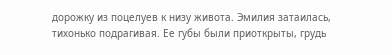дорожку из поцелуев к низу живота. Эмилия затаилась, тихонько подрагивая. Ее губы были приоткрыты, грудь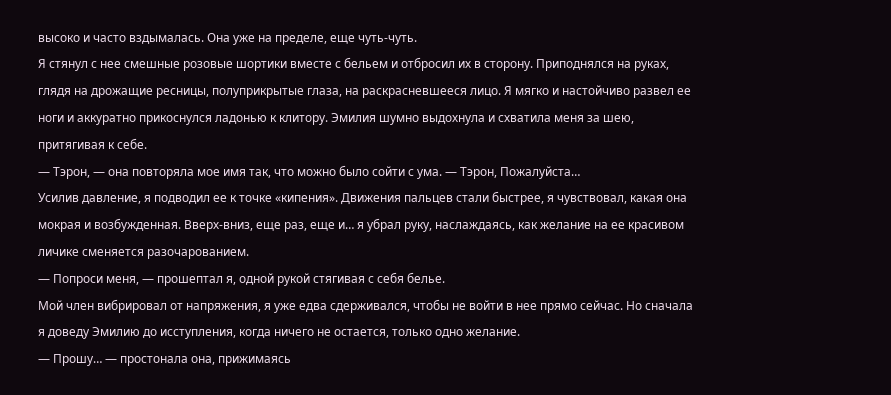высоко и часто вздымалась. Она уже на пределе, еще чуть-чуть.
Я стянул с нее смешные розовые шортики вместе с бельем и отбросил их в сторону. Приподнялся на руках, глядя на дрожащие ресницы, полуприкрытые глаза, на раскрасневшееся лицо. Я мягко и настойчиво развел ее ноги и аккуратно прикоснулся ладонью к клитору. Эмилия шумно выдохнула и схватила меня за шею, притягивая к себе.
— Тэрон, — она повторяла мое имя так, что можно было сойти с ума. — Тэрон, Пожалуйста…
Усилив давление, я подводил ее к точке «кипения». Движения пальцев стали быстрее, я чувствовал, какая она мокрая и возбужденная. Вверх-вниз, еще раз, еще и… я убрал руку, наслаждаясь, как желание на ее красивом личике сменяется разочарованием.
— Попроси меня, — прошептал я, одной рукой стягивая с себя белье.
Мой член вибрировал от напряжения, я уже едва сдерживался, чтобы не войти в нее прямо сейчас. Но сначала я доведу Эмилию до исступления, когда ничего не остается, только одно желание.
— Прошу… — простонала она, прижимаясь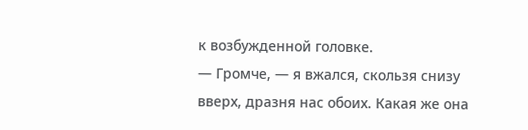к возбужденной головке.
— Громче, — я вжался, скользя снизу вверх, дразня нас обоих. Какая же она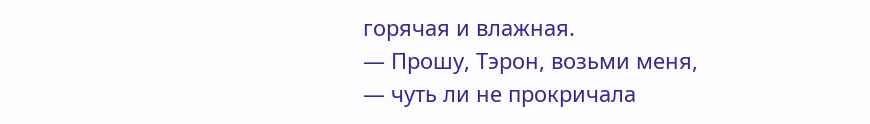горячая и влажная.
— Прошу, Тэрон, возьми меня, — чуть ли не прокричала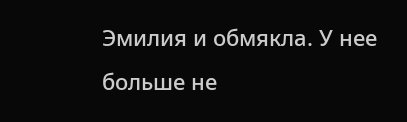Эмилия и обмякла. У нее больше не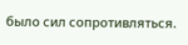было сил сопротивляться.